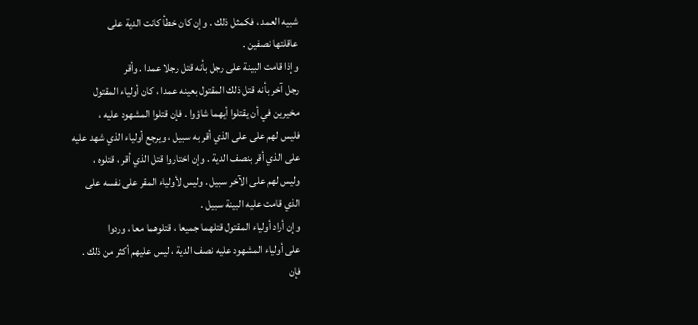شبيه العمد ، فكمثل ذلك . وإن كان خطأ كانت الدية على
عاقلتها نصفين .
وإذا قامت البينة على رجل بأنه قتل رجلا عمدا . وأقر
رجل آخر بأنه قتل ذلك المقتول بعينه عمدا ، كان أولياء المقتول
مخيرين في أن يقتلوا أيهما شاؤوا . فإن قتلوا المشهود عليه ،
فليس لهم على على الذي أقر به سبيل ، ويرجع أولياء الذي شهد عليه
على الذي أقر بنصف الدية . وإن اختاروا قتل الذي أقر ، قتلوه ،
وليس لهم على الآخر سبيل . وليس لأولياء المقر على نفسه على
الذي قامت عليه البينة سبيل .
وإن أراد أولياء المقتول قتلهما جميعا ، قتلوهما معا ، وردوا
على أولياء المشهود عليه نصف الدية ، ليس عليهم أكثر من ذلك .
فإن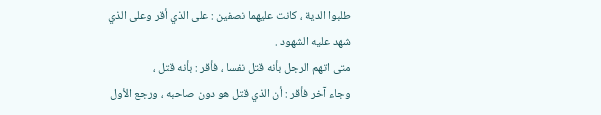طلبوا الدية ، كانت عليهما نصفين : على الذي أقر وعلى الذي
شهد عليه الشهود .
متى اتهم الرجل بأنه قتل نفسا ، فأقر : بأنه قتل ،
وجاء آخر فأقر : أن الذي قتل هو دون صاحبه ، ورجع الأول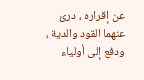عن إقراره ، درئ عنهما القود والدية ، ودفع إلى أولياء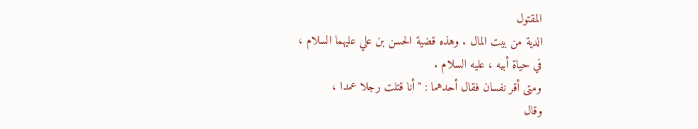المقتول
الدية من بيت المال . وهذه قضية الحسن بن علي عليهما السلام ،
في حياة أبيه ، عليه السلام .
ومتى أقر نفسان فقال أحدهما : " أنا قتلت رجلا عمدا ،
وقال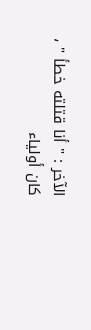الآخر : " أنا قتلته خطأ " ، كان أولياء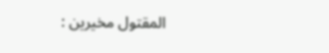المقتول مخيرين :